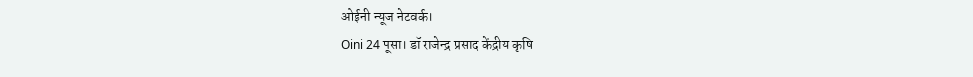ओईनी न्यूज नेटवर्क।
Oini 24 पूसा। डॉ राजेन्द्र प्रसाद केंद्रीय कृषि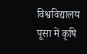विश्वविद्यालय पूसा में कृषि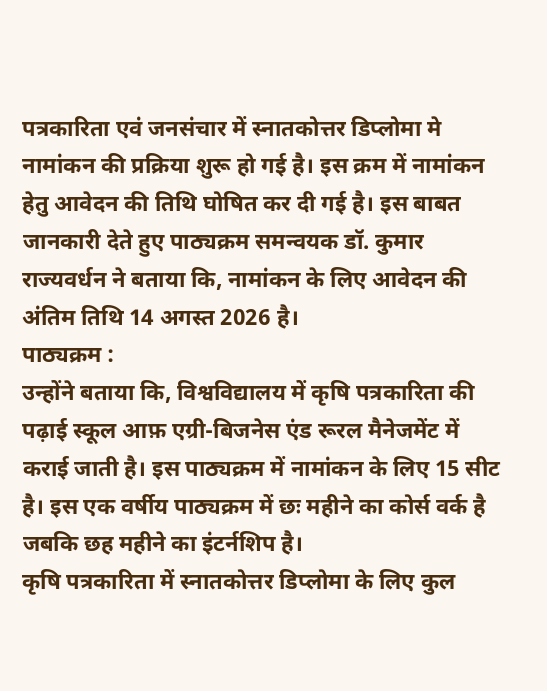पत्रकारिता एवं जनसंचार में स्नातकोत्तर डिप्लोमा मे नामांकन की प्रक्रिया शुरू हो गई है। इस क्रम में नामांकन हेतु आवेदन की तिथि घोषित कर दी गई है। इस बाबत जानकारी देते हुए पाठ्यक्रम समन्वयक डॉ. कुमार राज्यवर्धन ने बताया कि, नामांकन के लिए आवेदन की अंतिम तिथि 14 अगस्त 2026 है।
पाठ्यक्रम :
उन्होंने बताया कि, विश्वविद्यालय में कृषि पत्रकारिता की पढ़ाई स्कूल आफ़ एग्री-बिजनेस एंड रूरल मैनेजमेंट में कराई जाती है। इस पाठ्यक्रम में नामांकन के लिए 15 सीट है। इस एक वर्षीय पाठ्यक्रम में छः महीने का कोर्स वर्क है जबकि छह महीने का इंटर्नशिप है।
कृषि पत्रकारिता में स्नातकोत्तर डिप्लोमा के लिए कुल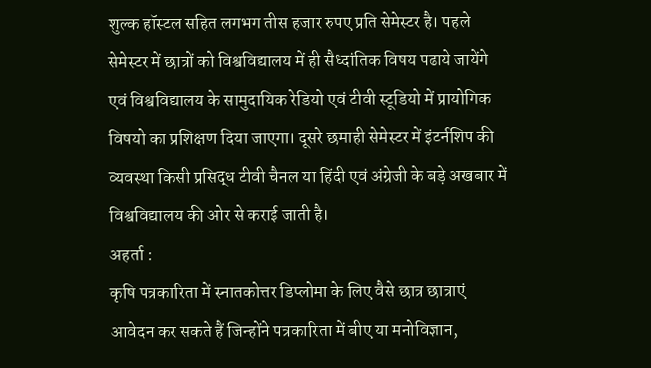शुल्क हॉस्टल सहित लगभग तीस हजार रुपए प्रति सेमेस्टर है। पहले सेमेस्टर में छात्रों को विश्वविद्यालय में ही सैध्दांतिक विषय पढाये जायेंगे एवं विश्वविद्यालय के सामुदायिक रेडियो एवं टीवी स्टूडियो में प्रायोगिक विषयो का प्रशिक्षण दिया जाएगा। दूसरे छमाही सेमेस्टर में इंटर्नशिप की व्यवस्था किसी प्रसिद्ध टीवी चैनल या हिंदी एवं अंग्रेजी के बड़े अखबार में विश्वविद्यालय की ओर से कराई जाती है।
अहर्ता :
कृषि पत्रकारिता में स्नातकोत्तर डिप्लोमा के लिए वैसे छात्र छात्राएं आवेदन कर सकते हैं जिन्होंने पत्रकारिता में बीए या मनोविज्ञान,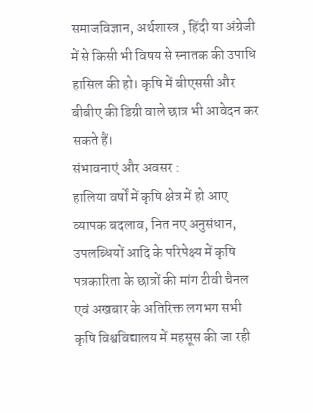समाजविज्ञान, अर्थशास्त्र , हिंदी या अंग्रेजी में से किसी भी विषय से स्नातक की उपाधि हासिल की हो। कृषि में बीएससी और बीबीए की डिग्री वाले छात्र भी आवेदन कर सकते हैं।
संभावनाएं और अवसर :
हालिया वर्षों में कृषि क्षेत्र में हो आए व्यापक बदलाव, नित नए अनुसंधान, उपलब्धियों आदि के परिपेक्ष्य में कृषि पत्रकारिता के छात्रों की मांग टीवी चैनल एवं अखबार के अतिरिक्त लगभग सभी कृषि विश्वविद्यालय में महसूस की जा रही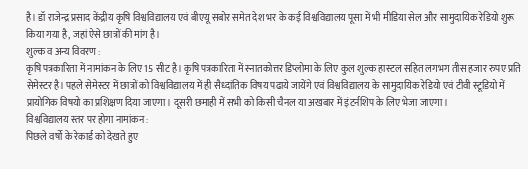है। डॉ राजेन्द्र प्रसाद केंद्रीय कृषि विश्वविद्यालय एवं बीएयू सबोर समेत देश भर के कई विश्वविद्यालय पूसा में भी मीडिया सेल और सामुदायिक रेडियो शुरू किया गया है, जहां ऐसे छात्रों की मांग है।
शुल्क व अन्य विवरण :
कृषि पत्रकारिता में नामांकन के लिए 15 सीट है। कृषि पत्रकारिता में स्नातकोत्तर डिप्लोमा के लिए कुल शुल्क हास्टल सहित लगभग तीस हजार रुपए प्रति सेमेस्टर है। पहले सेमेस्टर में छात्रों को विश्वविद्यालय में ही सैध्दांतिक विषय पढाये जायेंगे एवं विश्वविद्यालय के सामुदायिक रेडियो एवं टीवी स्टूडियो में प्रायोगिक विषयो का प्रशिक्षण दिया जाएगा। दूसरी छमाही में सभी को किसी चैनल या अखबार में इंटर्नशिप के लिए भेजा जाएगा।
विश्वविद्यालय स्तर पर होगा नामांकन :
पिछले वर्षो के रेकार्ड को देखते हुए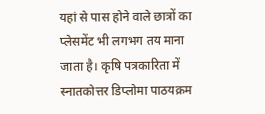यहां से पास होने वाले छात्रों का प्लेसमेंट भी लगभग तय माना जाता है। कृषि पत्रकारिता में स्नातकोत्तर डिप्लोमा पाठयक्रम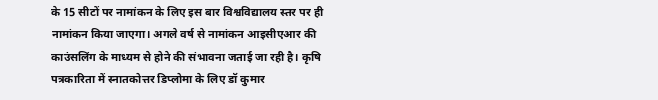के 15 सीटों पर नामांकन के लिए इस बार विश्वविद्यालय स्तर पर ही नामांकन किया जाएगा। अगले वर्ष से नामांकन आइसीएआर की काउंसलिंग के माध्यम से होने की संभावना जताई जा रही है। कृषि पत्रकारिता में स्नातकोत्तर डिप्लोमा के लिए डॉ कुमार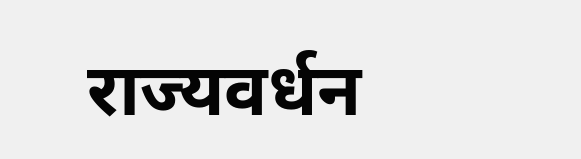राज्यवर्धन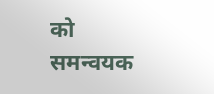को समन्वयक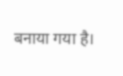बनाया गया है।